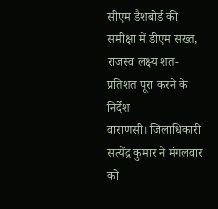सीएम डैशबोर्ड की समीक्षा में डीएम सख्त, राजस्व लक्ष्य शत-प्रतिशत पूरा करने के निर्देश
वाराणसी। जिलाधिकारी सत्येंद्र कुमार ने मंगलवार को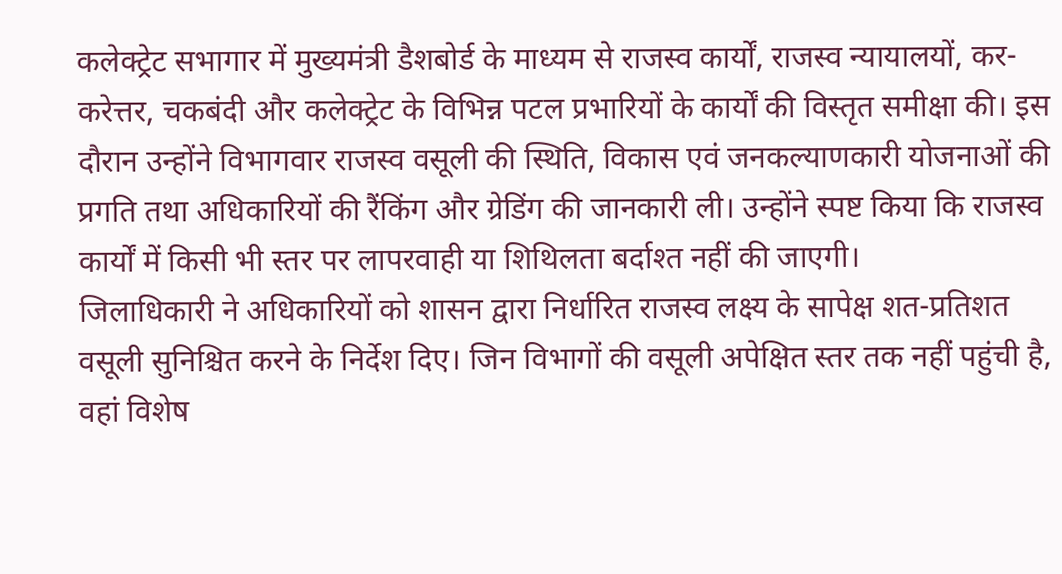कलेक्ट्रेट सभागार में मुख्यमंत्री डैशबोर्ड के माध्यम से राजस्व कार्यों, राजस्व न्यायालयों, कर-करेत्तर, चकबंदी और कलेक्ट्रेट के विभिन्न पटल प्रभारियों के कार्यों की विस्तृत समीक्षा की। इस दौरान उन्होंने विभागवार राजस्व वसूली की स्थिति, विकास एवं जनकल्याणकारी योजनाओं की प्रगति तथा अधिकारियों की रैंकिंग और ग्रेडिंग की जानकारी ली। उन्होंने स्पष्ट किया कि राजस्व कार्यों में किसी भी स्तर पर लापरवाही या शिथिलता बर्दाश्त नहीं की जाएगी।
जिलाधिकारी ने अधिकारियों को शासन द्वारा निर्धारित राजस्व लक्ष्य के सापेक्ष शत-प्रतिशत वसूली सुनिश्चित करने के निर्देश दिए। जिन विभागों की वसूली अपेक्षित स्तर तक नहीं पहुंची है, वहां विशेष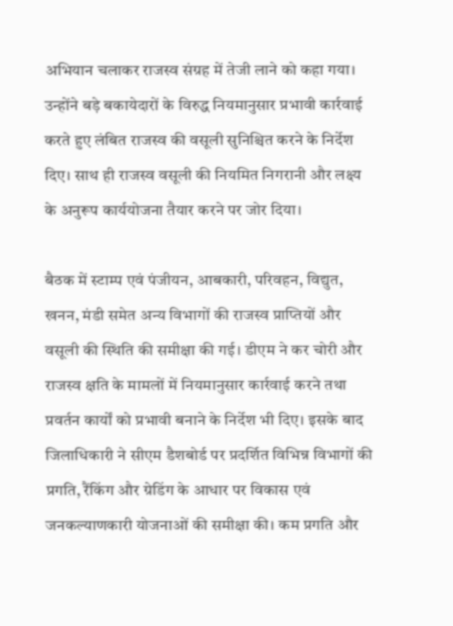अभियान चलाकर राजस्व संग्रह में तेजी लाने को कहा गया। उन्होंने बड़े बकायेदारों के विरुद्ध नियमानुसार प्रभावी कार्रवाई करते हुए लंबित राजस्व की वसूली सुनिश्चित करने के निर्देश दिए। साथ ही राजस्व वसूली की नियमित निगरानी और लक्ष्य के अनुरूप कार्ययोजना तैयार करने पर जोर दिया।

बैठक में स्टाम्प एवं पंजीयन, आबकारी, परिवहन, विद्युत, खनन, मंडी समेत अन्य विभागों की राजस्व प्राप्तियों और वसूली की स्थिति की समीक्षा की गई। डीएम ने कर चोरी और राजस्व क्षति के मामलों में नियमानुसार कार्रवाई करने तथा प्रवर्तन कार्यों को प्रभावी बनाने के निर्देश भी दिए। इसके बाद जिलाधिकारी ने सीएम डैशबोर्ड पर प्रदर्शित विभिन्न विभागों की प्रगति, रैंकिंग और ग्रेडिंग के आधार पर विकास एवं जनकल्याणकारी योजनाओं की समीक्षा की। कम प्रगति और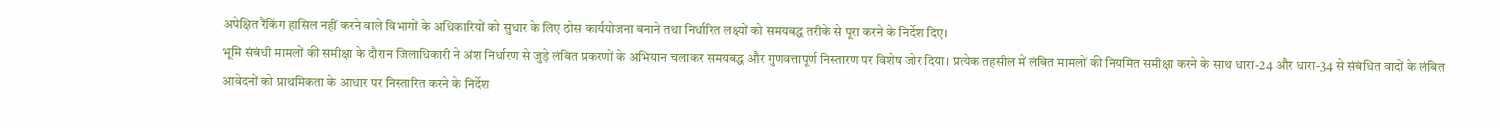अपेक्षित रैंकिंग हासिल नहीं करने वाले विभागों के अधिकारियों को सुधार के लिए ठोस कार्ययोजना बनाने तथा निर्धारित लक्ष्यों को समयबद्ध तरीके से पूरा करने के निर्देश दिए।
भूमि संबंधी मामलों की समीक्षा के दौरान जिलाधिकारी ने अंश निर्धारण से जुड़े लंबित प्रकरणों के अभियान चलाकर समयबद्ध और गुणवत्तापूर्ण निस्तारण पर विशेष जोर दिया। प्रत्येक तहसील में लंबित मामलों की नियमित समीक्षा करने के साथ धारा-24 और धारा-34 से संबंधित वादों के लंबित आवेदनों को प्राथमिकता के आधार पर निस्तारित करने के निर्देश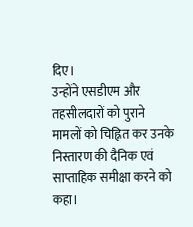दिए।
उन्होंने एसडीएम और तहसीलदारों को पुराने मामलों को चिह्नित कर उनके निस्तारण की दैनिक एवं साप्ताहिक समीक्षा करने को कहा।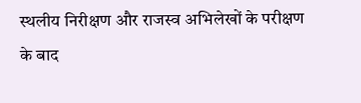स्थलीय निरीक्षण और राजस्व अभिलेखों के परीक्षण के बाद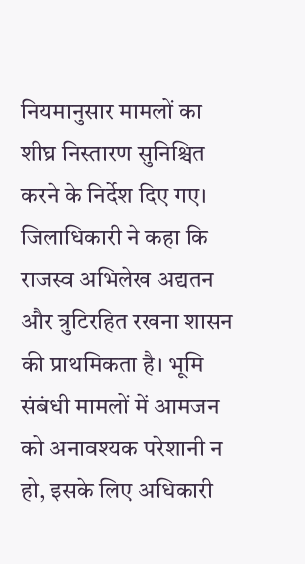नियमानुसार मामलों का शीघ्र निस्तारण सुनिश्चित करने के निर्देश दिए गए। जिलाधिकारी ने कहा कि राजस्व अभिलेख अद्यतन और त्रुटिरहित रखना शासन की प्राथमिकता है। भूमि संबंधी मामलों में आमजन को अनावश्यक परेशानी न हो, इसके लिए अधिकारी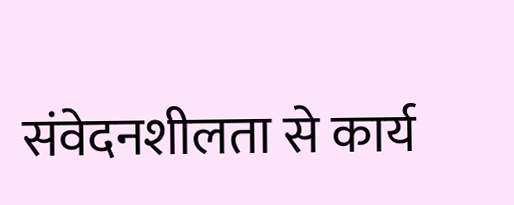संवेदनशीलता से कार्य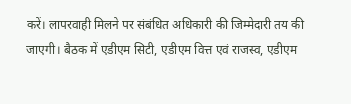करें। लापरवाही मिलने पर संबंधित अधिकारी की जिम्मेदारी तय की जाएगी। बैठक में एडीएम सिटी, एडीएम वित्त एवं राजस्व, एडीएम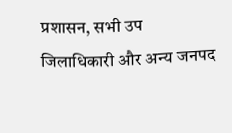प्रशासन, सभी उप जिलाधिकारी और अन्य जनपद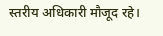स्तरीय अधिकारी मौजूद रहे।